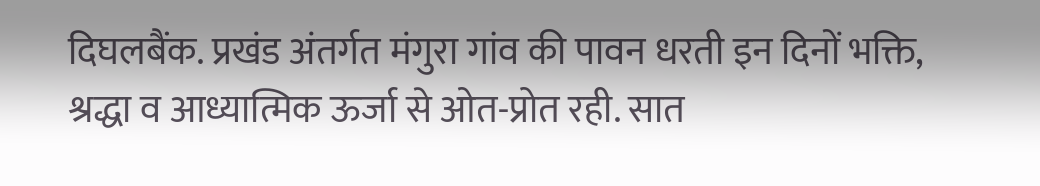दिघलबैंक. प्रखंड अंतर्गत मंगुरा गांव की पावन धरती इन दिनों भक्ति, श्रद्धा व आध्यात्मिक ऊर्जा से ओत-प्रोत रही. सात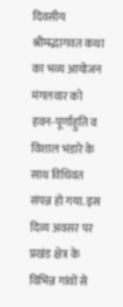दिवसीय श्रीमद्भागवत कथा का भव्य आयोजन मंगलवार को हवन-पूर्णाहुति व विशाल भंडारे के साथ विधिवत संपन्न हो गया. इस दिव्य अवसर पर प्रखंड क्षेत्र के विभिन्न गांवों से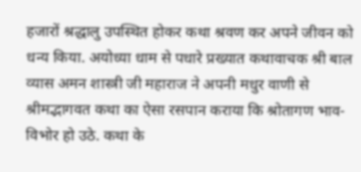हजारों श्रद्धालु उपस्थित होकर कथा श्रवण कर अपने जीवन को धन्य किया. अयोध्या धाम से पधारे प्रख्यात कथावाचक श्री बाल व्यास अमन शास्त्री जी महाराज ने अपनी मधुर वाणी से श्रीमद्भागवत कथा का ऐसा रसपान कराया कि श्रोतागण भाव-विभोर हो उठे. कथा के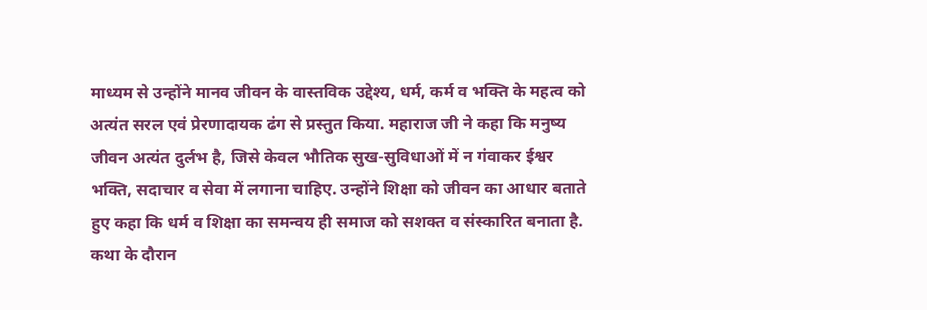माध्यम से उन्होंने मानव जीवन के वास्तविक उद्देश्य, धर्म, कर्म व भक्ति के महत्व को अत्यंत सरल एवं प्रेरणादायक ढंग से प्रस्तुत किया. महाराज जी ने कहा कि मनुष्य जीवन अत्यंत दुर्लभ है, जिसे केवल भौतिक सुख-सुविधाओं में न गंवाकर ईश्वर भक्ति, सदाचार व सेवा में लगाना चाहिए. उन्होंने शिक्षा को जीवन का आधार बताते हुए कहा कि धर्म व शिक्षा का समन्वय ही समाज को सशक्त व संस्कारित बनाता है. कथा के दौरान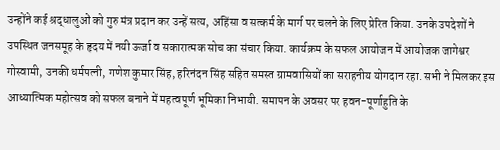उन्होंने कई श्रद्धालुओं को गुरु मंत्र प्रदान कर उन्हें सत्य, अहिंसा व सत्कर्म के मार्ग पर चलने के लिए प्रेरित किया. उनके उपदेशों ने उपस्थित जनसमूह के हृदय में नयी ऊर्जा व सकारात्मक सोच का संचार किया. कार्यक्रम के सफल आयोजन में आयोजक जागेश्वर गोस्वामी, उनकी धर्मपत्नी, गणेश कुमार सिंह, हरिनंदन सिंह सहित समस्त ग्रामवासियों का सराहनीय योगदान रहा. सभी ने मिलकर इस आध्यात्मिक महोत्सव को सफल बनाने में महत्वपूर्ण भूमिका निभायी. समापन के अवसर पर हवन-पूर्णाहुति के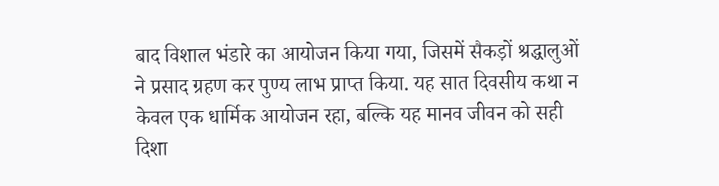बाद विशाल भंडारे का आयोजन किया गया, जिसमें सैकड़ों श्रद्धालुओं ने प्रसाद ग्रहण कर पुण्य लाभ प्राप्त किया. यह सात दिवसीय कथा न केवल एक धार्मिक आयोजन रहा, बल्कि यह मानव जीवन को सही दिशा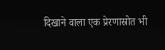दिखाने वाला एक प्रेरणास्रोत भी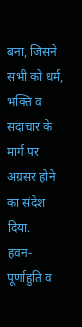बना, जिसने सभी को धर्म, भक्ति व सदाचार के मार्ग पर अग्रसर होने का संदेश दिया.
हवन-पूर्णाहुति व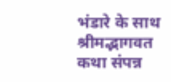भंडारे के साथ श्रीमद्भागवत कथा संपन्न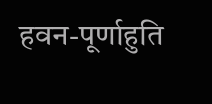हवन-पूर्णाहुति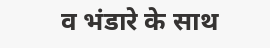व भंडारे के साथ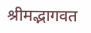श्रीमद्भागवत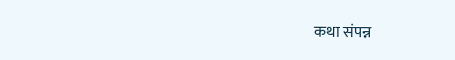कथा संपन्न